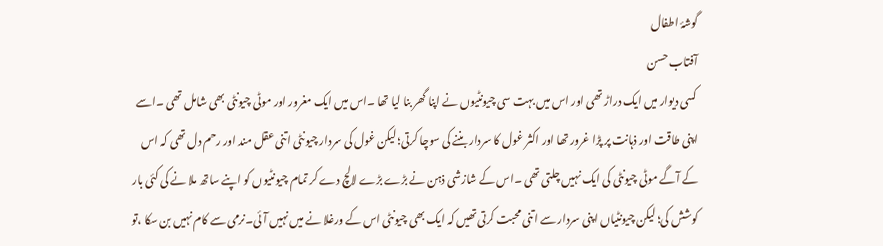گوشۂ اطفال
آفتاب حسن
کسی دیوار میں ایک دراڑ تھی اور اس میں بہت سی چیونٹیوں نے اپنا گھر بنا لیا تھا ۔اس میں ایک مغرور اور موٹی چیونٹی بھی شامل تھی ۔اسے اپنی طاقت اور ذہانت پر پڑا غرور تھا اور اکثر غول کا سردار بننے کی سوچا کرتی؛ لیکن غول کی سردار چیونٹی اتنی عقل مند اور رحم دل تھی کہ اس کے آگے موٹی چیونٹی کی ایک نہیں چلتی تھی ۔اس کے شازشی ذہن نے بڑے بڑے لالچ دے کر تمام چیونٹیوں کو اپنے ساتھ ملا نے کی کئی بار کوشش کی؛ لیکن چیونٹیاں اپنی سردار سے اتنی محبت کرتی تھیں کہ ایک بھی چیونٹی اس کے ورغلا نے میں نہیں آئی۔نرمی سے کام نہیں بن سکا ،تو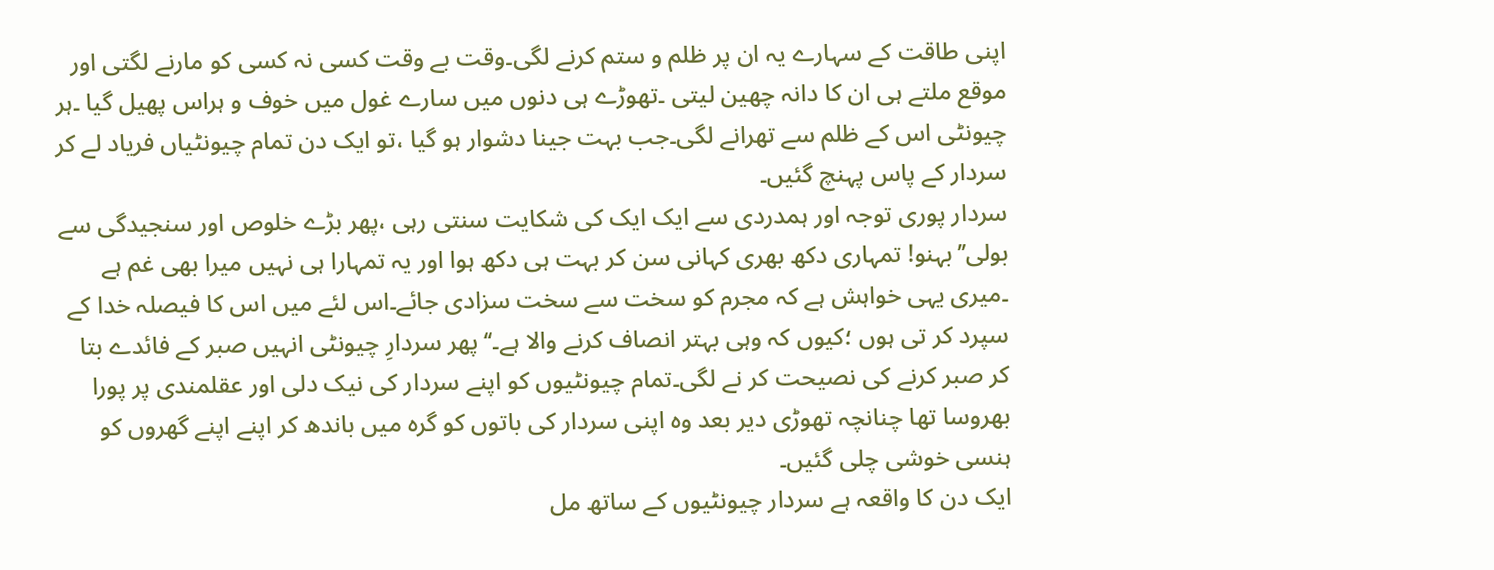اپنی طاقت کے سہارے یہ ان پر ظلم و ستم کرنے لگی۔وقت بے وقت کسی نہ کسی کو مارنے لگتی اور موقع ملتے ہی ان کا دانہ چھین لیتی ۔تھوڑے ہی دنوں میں سارے غول میں خوف و ہراس پھیل گیا ۔ہر چیونٹی اس کے ظلم سے تھرانے لگی۔جب بہت جینا دشوار ہو گیا ،تو ایک دن تمام چیونٹیاں فریاد لے کر سردار کے پاس پہنچ گئیں۔
سردار پوری توجہ اور ہمدردی سے ایک ایک کی شکایت سنتی رہی ،پھر بڑے خلوص اور سنجیدگی سے بولی’’بہنو! تمہاری دکھ بھری کہانی سن کر بہت ہی دکھ ہوا اور یہ تمہارا ہی نہیں میرا بھی غم ہے ۔میری یہی خواہش ہے کہ مجرم کو سخت سے سخت سزادی جائے۔اس لئے میں اس کا فیصلہ خدا کے سپرد کر تی ہوں ؛کیوں کہ وہی بہتر انصاف کرنے والا ہے۔‘‘ پھر سردارِ چیونٹی انہیں صبر کے فائدے بتا کر صبر کرنے کی نصیحت کر نے لگی۔تمام چیونٹیوں کو اپنے سردار کی نیک دلی اور عقلمندی پر پورا بھروسا تھا چنانچہ تھوڑی دیر بعد وہ اپنی سردار کی باتوں کو گرہ میں باندھ کر اپنے اپنے گھروں کو ہنسی خوشی چلی گئیں۔
ایک دن کا واقعہ ہے سردار چیونٹیوں کے ساتھ مل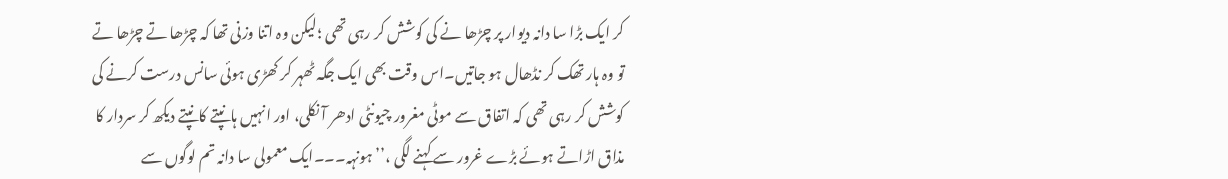کر ایک بڑا سا دانہ دیوار پر چڑھا نے کی کوشش کر رہی تھی ؛لیکن وہ اتنا وزنی تھا کہ چڑھا تے چڑھا تے تو وہ ہار تھک کر نڈھال ہو جاتیں۔اس وقت بھی ایک جگہ ٹھہر کر کھڑی ہوئی سانس درست کرنے کی کوشش کر رہی تھی کہ اتفاق سے موٹی مغرور چیونٹی ادھر آ نکلی، اور انہیں ہانپتے کانپتے دیکھ کر سردار کا مذاق اڑاتے ہوئے بڑے غرور سے کہنے لگی ،’’ہونہہ۔۔۔ایک معمولی سا دانہ تم لوگوں سے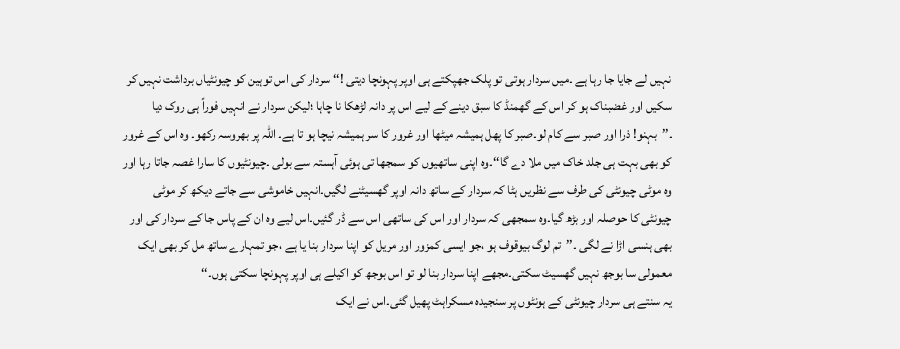نہیں لے جایا جا رہا ہے ۔میں سردار ہوتی تو پلک جھپکتے ہی اوپر پہونچا دیتی !‘‘ سردار کی اس توہین کو چیونٹیاں برداشت نہیں کر سکیں اور غضبناک ہو کر اس کے گھمنڈ کا سبق دینے کے لیے اس پر دانہ لڑھکا نا چاہا ؛لیکن سردار نے انہیں فوراً ہی روک دیا ۔’’بہنو! ذرا اور صبر سے کام لو۔صبر کا پھل ہمیشہ میٹھا اور غرور کا سر ہمیشہ نیچا ہو تا ہے۔ اللہ پر بھروسہ رکھو۔ وہ اس کے غرور کو بھی بہت ہی جلد خاک میں ملا دے گا‘‘۔وہ اپنی ساتھیوں کو سمجھا تی ہوئی آہستہ سے بولی ۔چیونٹیوں کا سارا غصہ جاتا رہا اور وہ موٹی چیونٹی کی طرف سے نظریں ہٹا کہ سردار کے ساتھ دانہ اوپر گھسیٹنے لگیں۔انہیں خاموشی سے جاتے دیکھ کر موٹی چیونٹی کا حوصلہ اور بڑھ گیا۔وہ سمجھی کہ سردار اور اس کی ساتھی اس سے ڈر گئیں۔اس لیے وہ ان کے پاس جا کے سردار کی اور بھی ہنسی اڑا نے لگی ۔’’تم لوگ بیوقوف ہو ،جو ایسی کمزور اور مریل کو اپنا سردار بنا یا ہے ،جو تمہارے ساتھ مل کر بھی ایک معمولی سا بوجھ نہیں گھسیٹ سکتی۔مجھے اپنا سردار بنا لو تو اس بوجھ کو اکیلے ہی اوپر پہونچا سکتی ہوں۔‘‘
یہ سنتے ہی سردار چیونٹی کے ہونٹوں پر سنجیدہ مسکراہٹ پھیل گئی۔اس نے ایک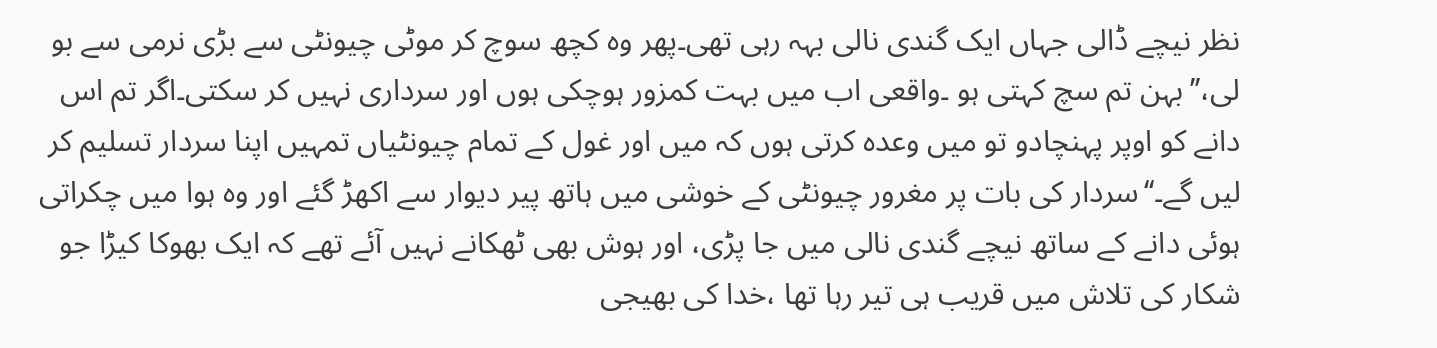نظر نیچے ڈالی جہاں ایک گندی نالی بہہ رہی تھی۔پھر وہ کچھ سوچ کر موٹی چیونٹی سے بڑی نرمی سے بو لی،’’بہن تم سچ کہتی ہو ۔واقعی اب میں بہت کمزور ہوچکی ہوں اور سرداری نہیں کر سکتی۔اگر تم اس دانے کو اوپر پہنچادو تو میں وعدہ کرتی ہوں کہ میں اور غول کے تمام چیونٹیاں تمہیں اپنا سردار تسلیم کر لیں گے۔‘‘سردار کی بات پر مغرور چیونٹی کے خوشی میں ہاتھ پیر دیوار سے اکھڑ گئے اور وہ ہوا میں چکراتی ہوئی دانے کے ساتھ نیچے گندی نالی میں جا پڑی، اور ہوش بھی ٹھکانے نہیں آئے تھے کہ ایک بھوکا کیڑا جو شکار کی تلاش میں قریب ہی تیر رہا تھا ،خدا کی بھیجی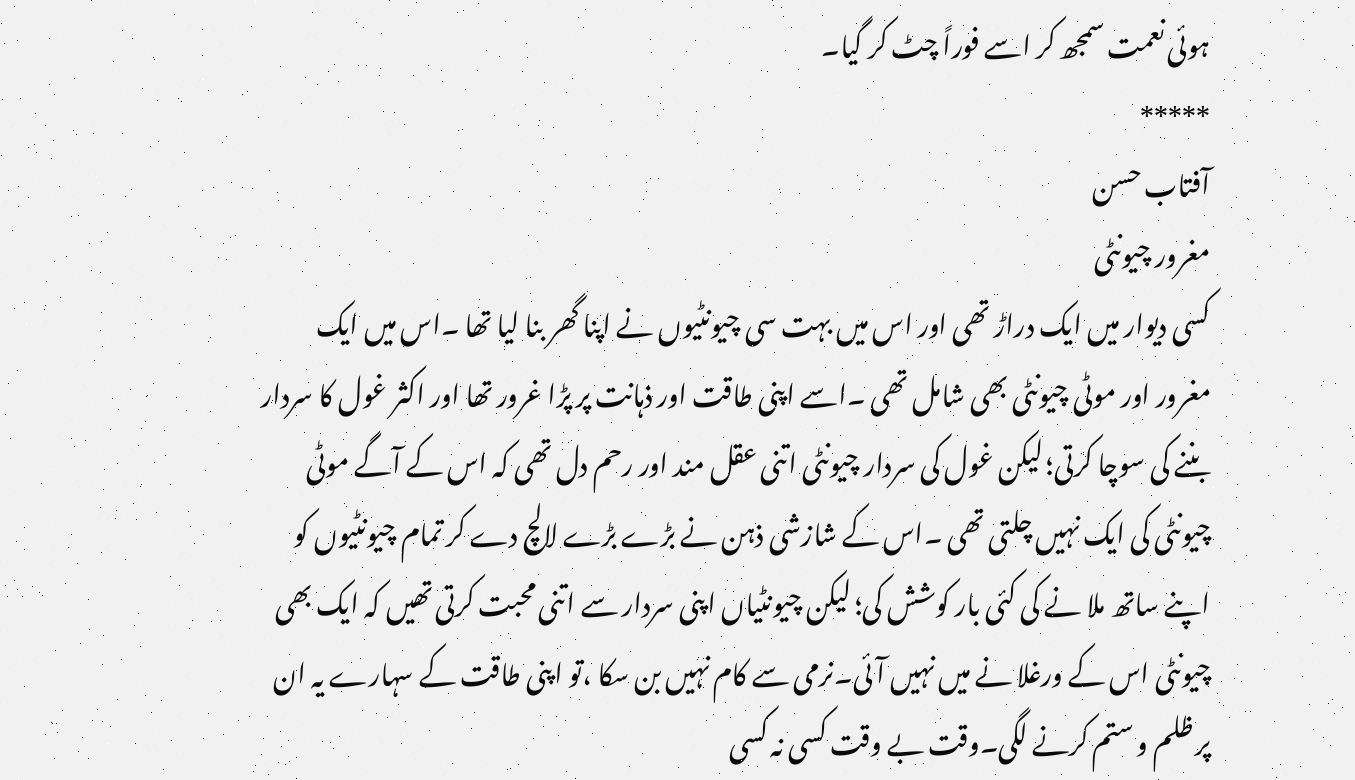ہوئی نعمت سمجھ کر اسے فوراً چٹ کر گیا۔
*****
آفتاب حسن
مغرور چیونٹی
کسی دیوار میں ایک دراڑ تھی اور اس میں بہت سی چیونٹیوں نے اپنا گھر بنا لیا تھا ۔اس میں ایک مغرور اور موٹی چیونٹی بھی شامل تھی ۔اسے اپنی طاقت اور ذہانت پر پڑا غرور تھا اور اکثر غول کا سردار بننے کی سوچا کرتی؛ لیکن غول کی سردار چیونٹی اتنی عقل مند اور رحم دل تھی کہ اس کے آگے موٹی چیونٹی کی ایک نہیں چلتی تھی ۔اس کے شازشی ذہن نے بڑے بڑے لالچ دے کر تمام چیونٹیوں کو اپنے ساتھ ملا نے کی کئی بار کوشش کی؛ لیکن چیونٹیاں اپنی سردار سے اتنی محبت کرتی تھیں کہ ایک بھی چیونٹی اس کے ورغلا نے میں نہیں آئی۔نرمی سے کام نہیں بن سکا ،تو اپنی طاقت کے سہارے یہ ان پر ظلم و ستم کرنے لگی۔وقت بے وقت کسی نہ کسی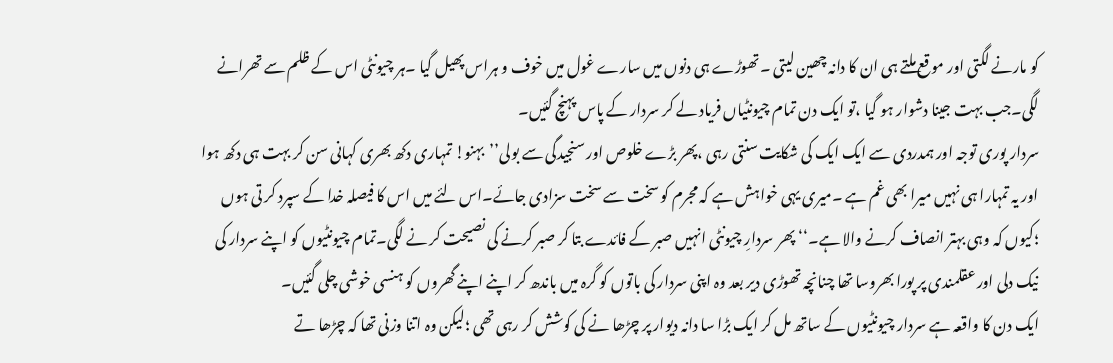کو مارنے لگتی اور موقع ملتے ہی ان کا دانہ چھین لیتی ۔تھوڑے ہی دنوں میں سارے غول میں خوف و ہراس پھیل گیا ۔ہر چیونٹی اس کے ظلم سے تھرانے لگی۔جب بہت جینا دشوار ہو گیا ،تو ایک دن تمام چیونٹیاں فریاد لے کر سردار کے پاس پہنچ گئیں۔
سردار پوری توجہ اور ہمدردی سے ایک ایک کی شکایت سنتی رہی ،پھر بڑے خلوص اور سنجیدگی سے بولی’’بہنو! تمہاری دکھ بھری کہانی سن کر بہت ہی دکھ ہوا اور یہ تمہارا ہی نہیں میرا بھی غم ہے ۔میری یہی خواہش ہے کہ مجرم کو سخت سے سخت سزادی جائے۔اس لئے میں اس کا فیصلہ خدا کے سپرد کر تی ہوں ؛کیوں کہ وہی بہتر انصاف کرنے والا ہے۔‘‘ پھر سردارِ چیونٹی انہیں صبر کے فائدے بتا کر صبر کرنے کی نصیحت کر نے لگی۔تمام چیونٹیوں کو اپنے سردار کی نیک دلی اور عقلمندی پر پورا بھروسا تھا چنانچہ تھوڑی دیر بعد وہ اپنی سردار کی باتوں کو گرہ میں باندھ کر اپنے اپنے گھروں کو ہنسی خوشی چلی گئیں۔
ایک دن کا واقعہ ہے سردار چیونٹیوں کے ساتھ مل کر ایک بڑا سا دانہ دیوار پر چڑھا نے کی کوشش کر رہی تھی ؛لیکن وہ اتنا وزنی تھا کہ چڑھا تے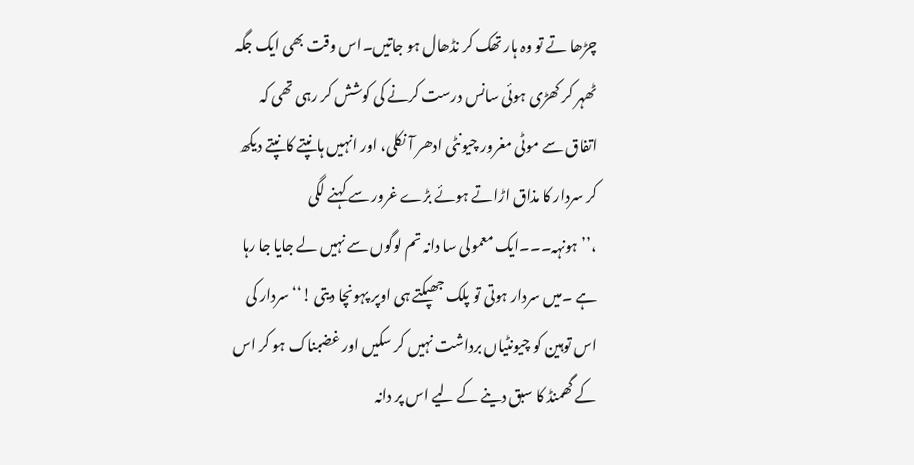چڑھا تے تو وہ ہار تھک کر نڈھال ہو جاتیں۔اس وقت بھی ایک جگہ ٹھہر کر کھڑی ہوئی سانس درست کرنے کی کوشش کر رہی تھی کہ اتفاق سے موٹی مغرور چیونٹی ادھر آ نکلی، اور انہیں ہانپتے کانپتے دیکھ کر سردار کا مذاق اڑاتے ہوئے بڑے غرور سے کہنے لگی ،’’ہونہہ۔۔۔ایک معمولی سا دانہ تم لوگوں سے نہیں لے جایا جا رہا ہے ۔میں سردار ہوتی تو پلک جھپکتے ہی اوپر پہونچا دیتی !‘‘ سردار کی اس توہین کو چیونٹیاں برداشت نہیں کر سکیں اور غضبناک ہو کر اس کے گھمنڈ کا سبق دینے کے لیے اس پر دانہ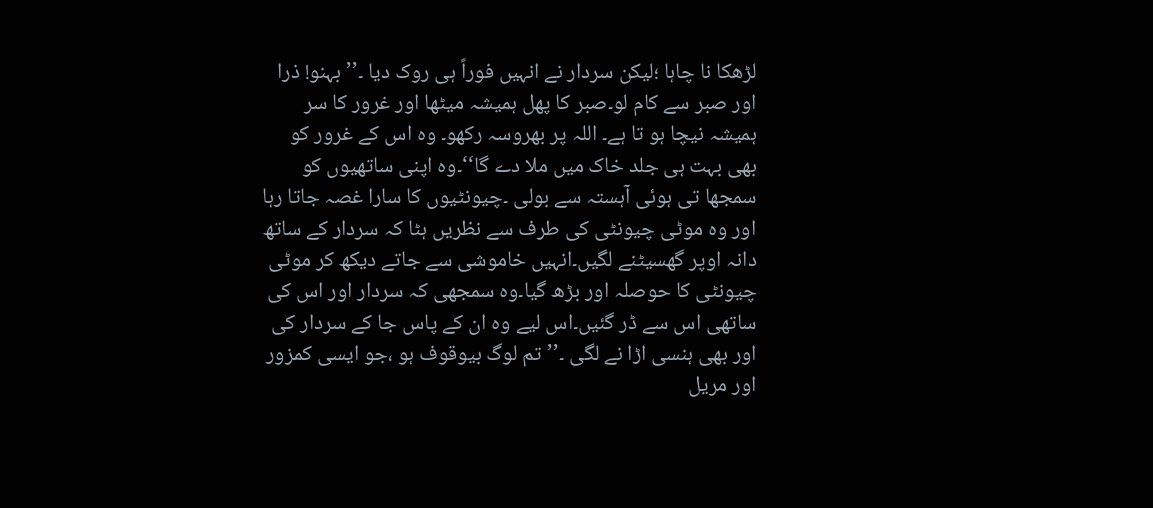لڑھکا نا چاہا ؛لیکن سردار نے انہیں فوراً ہی روک دیا ۔’’بہنو! ذرا اور صبر سے کام لو۔صبر کا پھل ہمیشہ میٹھا اور غرور کا سر ہمیشہ نیچا ہو تا ہے۔ اللہ پر بھروسہ رکھو۔ وہ اس کے غرور کو بھی بہت ہی جلد خاک میں ملا دے گا‘‘۔وہ اپنی ساتھیوں کو سمجھا تی ہوئی آہستہ سے بولی ۔چیونٹیوں کا سارا غصہ جاتا رہا اور وہ موٹی چیونٹی کی طرف سے نظریں ہٹا کہ سردار کے ساتھ دانہ اوپر گھسیٹنے لگیں۔انہیں خاموشی سے جاتے دیکھ کر موٹی چیونٹی کا حوصلہ اور بڑھ گیا۔وہ سمجھی کہ سردار اور اس کی ساتھی اس سے ڈر گئیں۔اس لیے وہ ان کے پاس جا کے سردار کی اور بھی ہنسی اڑا نے لگی ۔’’تم لوگ بیوقوف ہو ،جو ایسی کمزور اور مریل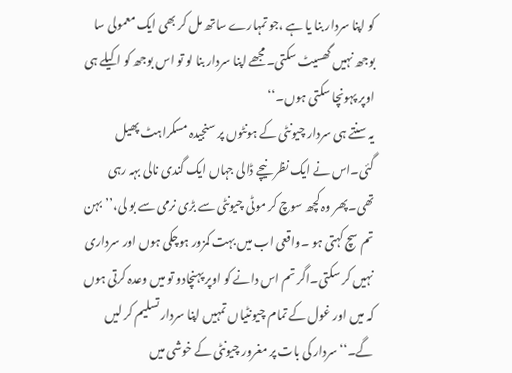کو اپنا سردار بنا یا ہے ،جو تمہارے ساتھ مل کر بھی ایک معمولی سا بوجھ نہیں گھسیٹ سکتی۔مجھے اپنا سردار بنا لو تو اس بوجھ کو اکیلے ہی اوپر پہونچا سکتی ہوں۔‘‘
یہ سنتے ہی سردار چیونٹی کے ہونٹوں پر سنجیدہ مسکراہٹ پھیل گئی۔اس نے ایک نظر نیچے ڈالی جہاں ایک گندی نالی بہہ رہی تھی۔پھر وہ کچھ سوچ کر موٹی چیونٹی سے بڑی نرمی سے بو لی،’’بہن تم سچ کہتی ہو ۔واقعی اب میں بہت کمزور ہوچکی ہوں اور سرداری نہیں کر سکتی۔اگر تم اس دانے کو اوپر پہنچادو تو میں وعدہ کرتی ہوں کہ میں اور غول کے تمام چیونٹیاں تمہیں اپنا سردار تسلیم کر لیں گے۔‘‘سردار کی بات پر مغرور چیونٹی کے خوشی میں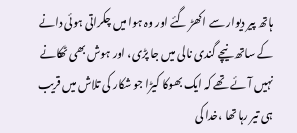ہاتھ پیر دیوار سے اکھڑ گئے اور وہ ہوا میں چکراتی ہوئی دانے کے ساتھ نیچے گندی نالی میں جا پڑی، اور ہوش بھی ٹھکانے نہیں آئے تھے کہ ایک بھوکا کیڑا جو شکار کی تلاش میں قریب ہی تیر رہا تھا ،خدا کی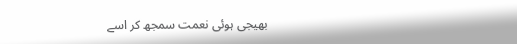بھیجی ہوئی نعمت سمجھ کر اسے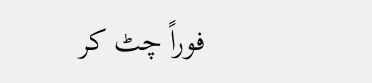فوراً چٹ کر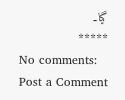گیا۔
*****
No comments:
Post a Comment